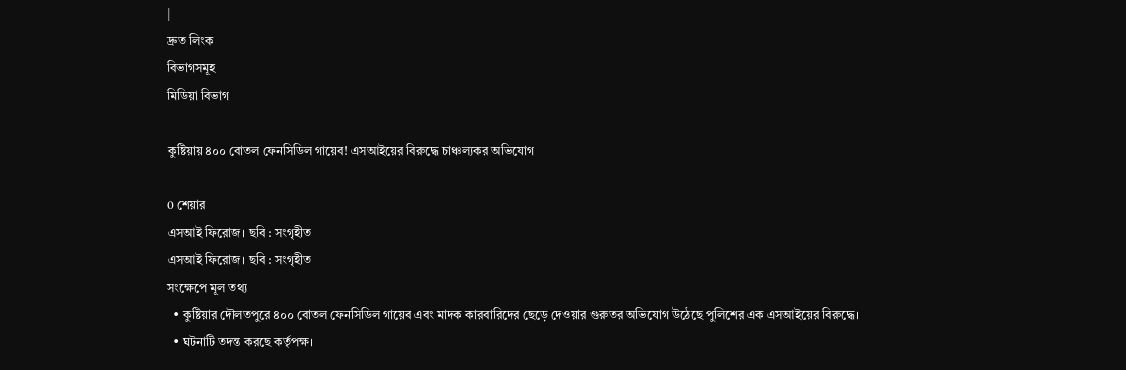|
দ্রুত লিংক
বিভাগসমূহ
মিডিয়া বিভাগ

কুষ্টিয়ায় ৪০০ বোতল ফেনসিডিল গায়েব! এসআইয়ের বিরুদ্ধে চাঞ্চল্যকর অভিযোগ

0 শেয়ার
এসআই ফিরোজ। ছবি : সংগৃহীত
এসআই ফিরোজ। ছবি : সংগৃহীত
সংক্ষেপে মূল তথ্য
  • কুষ্টিয়ার দৌলতপুরে ৪০০ বোতল ফেনসিডিল গায়েব এবং মাদক কারবারিদের ছেড়ে দেওয়ার গুরুতর অভিযোগ উঠেছে পুলিশের এক এসআইয়ের বিরুদ্ধে।
  • ঘটনাটি তদন্ত করছে কর্তৃপক্ষ।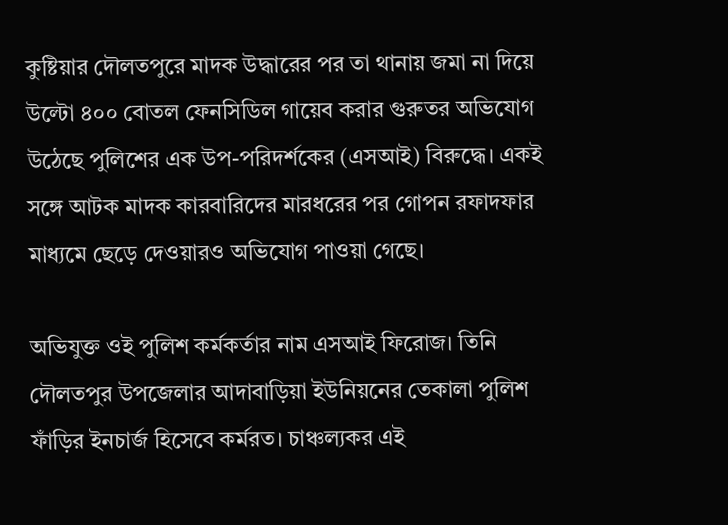কুষ্টিয়ার দৌলতপুরে মাদক উদ্ধারের পর তা থানায় জমা না দিয়ে উল্টো ৪০০ বোতল ফেনসিডিল গায়েব করার গুরুতর অভিযোগ উঠেছে পুলিশের এক উপ-পরিদর্শকের (এসআই) বিরুদ্ধে। একই সঙ্গে আটক মাদক কারবারিদের মারধরের পর গোপন রফাদফার মাধ্যমে ছেড়ে দেওয়ারও অভিযোগ পাওয়া গেছে।

অভিযুক্ত ওই পুলিশ কর্মকর্তার নাম এসআই ফিরোজ। তিনি দৌলতপুর উপজেলার আদাবাড়িয়া ইউনিয়নের তেকালা পুলিশ ফাঁড়ির ইনচার্জ হিসেবে কর্মরত। চাঞ্চল্যকর এই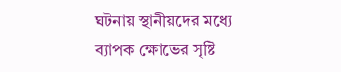ঘটনায় স্থানীয়দের মধ্যে ব্যাপক ক্ষোভের সৃষ্টি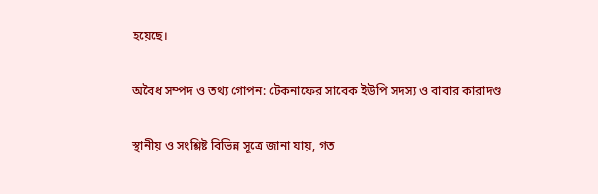হয়েছে।

অবৈধ সম্পদ ও তথ্য গোপন: টেকনাফের সাবেক ইউপি সদস্য ও বাবার কারাদণ্ড

স্থানীয় ও সংশ্লিষ্ট বিভিন্ন সূত্রে জানা যায়, গত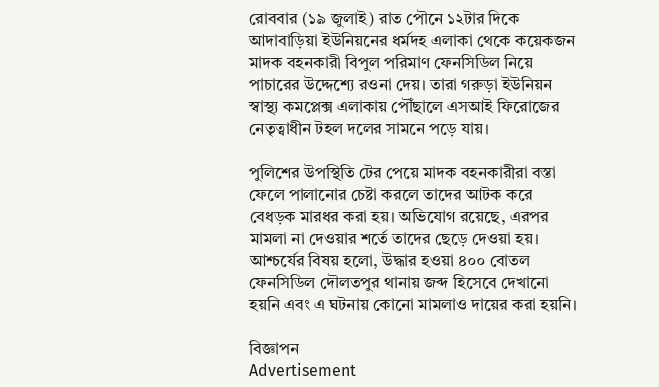রোববার (১৯ জুলাই) রাত পৌনে ১২টার দিকে আদাবাড়িয়া ইউনিয়নের ধর্মদহ এলাকা থেকে কয়েকজন মাদক বহনকারী বিপুল পরিমাণ ফেনসিডিল নিয়ে পাচারের উদ্দেশ্যে রওনা দেয়। তারা গরুড়া ইউনিয়ন স্বাস্থ্য কমপ্লেক্স এলাকায় পৌঁছালে এসআই ফিরোজের নেতৃত্বাধীন টহল দলের সামনে পড়ে যায়।

পুলিশের উপস্থিতি টের পেয়ে মাদক বহনকারীরা বস্তা ফেলে পালানোর চেষ্টা করলে তাদের আটক করে বেধড়ক মারধর করা হয়। অভিযোগ রয়েছে, এরপর মামলা না দেওয়ার শর্তে তাদের ছেড়ে দেওয়া হয়। আশ্চর্যের বিষয় হলো, উদ্ধার হওয়া ৪০০ বোতল ফেনসিডিল দৌলতপুর থানায় জব্দ হিসেবে দেখানো হয়নি এবং এ ঘটনায় কোনো মামলাও দায়ের করা হয়নি।

বিজ্ঞাপন
Advertisement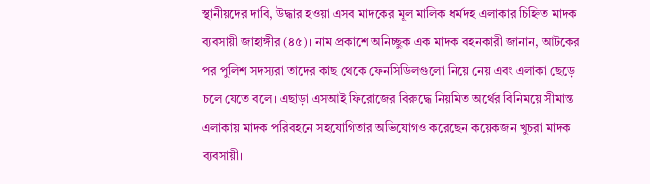স্থানীয়দের দাবি, উদ্ধার হওয়া এসব মাদকের মূল মালিক ধর্মদহ এলাকার চিহ্নিত মাদক ব্যবসায়ী জাহাঙ্গীর (৪৫)। নাম প্রকাশে অনিচ্ছুক এক মাদক বহনকারী জানান, আটকের পর পুলিশ সদস্যরা তাদের কাছ থেকে ফেনসিডিলগুলো নিয়ে নেয় এবং এলাকা ছেড়ে চলে যেতে বলে। এছাড়া এসআই ফিরোজের বিরুদ্ধে নিয়মিত অর্থের বিনিময়ে সীমান্ত এলাকায় মাদক পরিবহনে সহযোগিতার অভিযোগও করেছেন কয়েকজন খুচরা মাদক ব্যবসায়ী।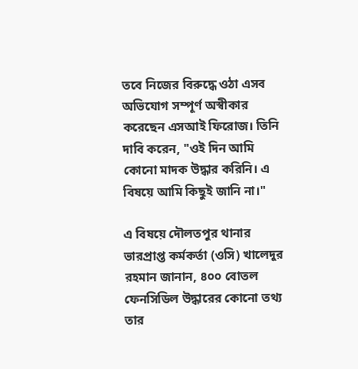তবে নিজের বিরুদ্ধে ওঠা এসব অভিযোগ সম্পূর্ণ অস্বীকার করেছেন এসআই ফিরোজ। তিনি দাবি করেন, "ওই দিন আমি কোনো মাদক উদ্ধার করিনি। এ বিষয়ে আমি কিছুই জানি না।"

এ বিষয়ে দৌলতপুর থানার ভারপ্রাপ্ত কর্মকর্তা (ওসি) খালেদুর রহমান জানান, ৪০০ বোতল ফেনসিডিল উদ্ধারের কোনো তথ্য তার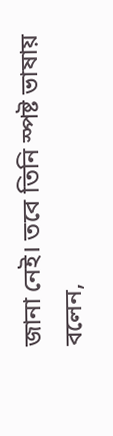জানা নেই। তবে তিনি স্পষ্ট ভাষায় বলেন,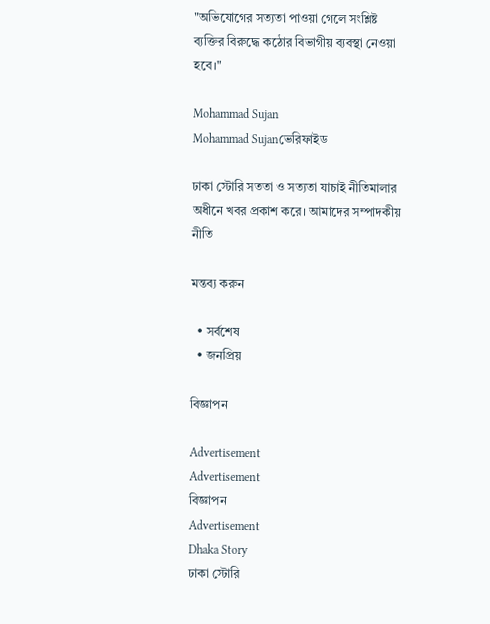"অভিযোগের সত্যতা পাওয়া গেলে সংশ্লিষ্ট ব্যক্তির বিরুদ্ধে কঠোর বিভাগীয় ব্যবস্থা নেওয়া হবে।"

Mohammad Sujan
Mohammad Sujanভেরিফাইড

ঢাকা স্টোরি সততা ও সত্যতা যাচাই নীতিমালার অধীনে খবর প্রকাশ করে। আমাদের সম্পাদকীয় নীতি

মন্তব্য করুন

  • সর্বশেষ
  • জনপ্রিয়

বিজ্ঞাপন

Advertisement
Advertisement
বিজ্ঞাপন
Advertisement
Dhaka Story
ঢাকা স্টোরি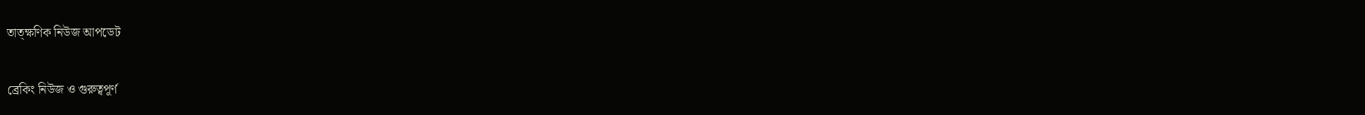তাত্ক্ষণিক নিউজ আপডেট

ব্রেকিং নিউজ ও গুরুত্বপূর্ণ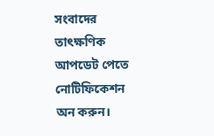সংবাদের তাৎক্ষণিক আপডেট পেতে নোটিফিকেশন অন করুন।